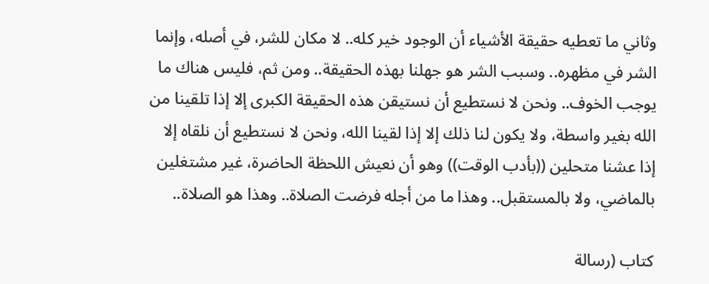وثاني ما تعطيه حقيقة الأشياء أن الوجود خير كله.. لا مكان للشر، في أصله، وإنما الشر في مظهره.. وسبب الشر هو جهلنا بهذه الحقيقة.. ومن ثم، فليس هناك ما يوجب الخوف.. ونحن لا نستطيع أن نستيقن هذه الحقيقة الكبرى إلا إذا تلقينا من الله بغير واسطة، ولا يكون لنا ذلك إلا إذا لقينا الله، ونحن لا نستطيع أن نلقاه إلا إذا عشنا متحلين ((بأدب الوقت)) وهو أن نعيش اللحظة الحاضرة، غير مشتغلين بالماضي، ولا بالمستقبل.. وهذا ما من أجله فرضت الصلاة.. وهذا هو الصلاة..

كتاب (رسالة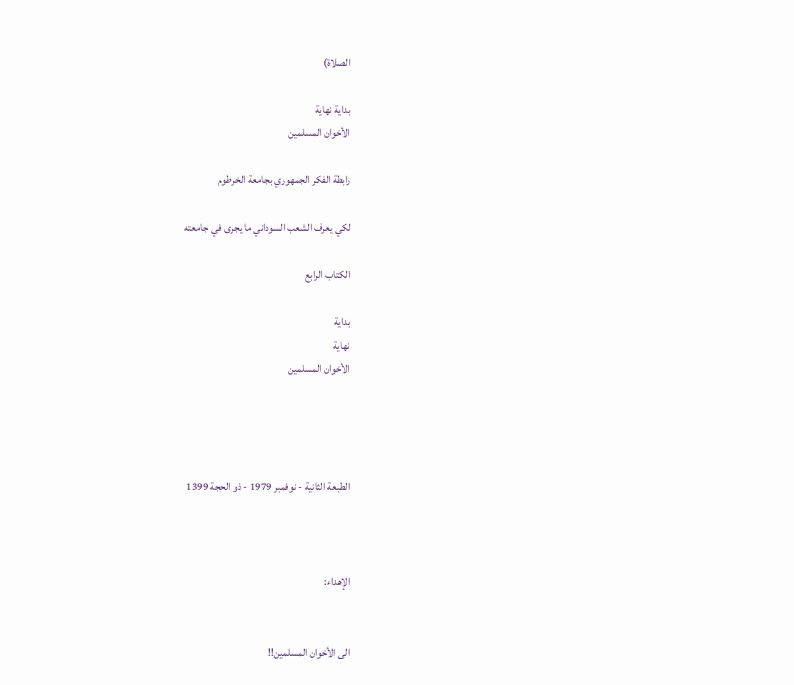الصلاة)

بداية نهاية
الأخوان المسلمين

رابطة الفكر الجمهوري بجامعة الخرطوم

لكي يعرف الشعب السوداني ما يجرى في جامعته

الكتاب الرابع

بداية
نهاية
الأخوان المسلمين




الطبعة الثانية - نوفمبر 1979 - ذو الحجة 1399



الإهداء:


الى الأخوان المسلمين!!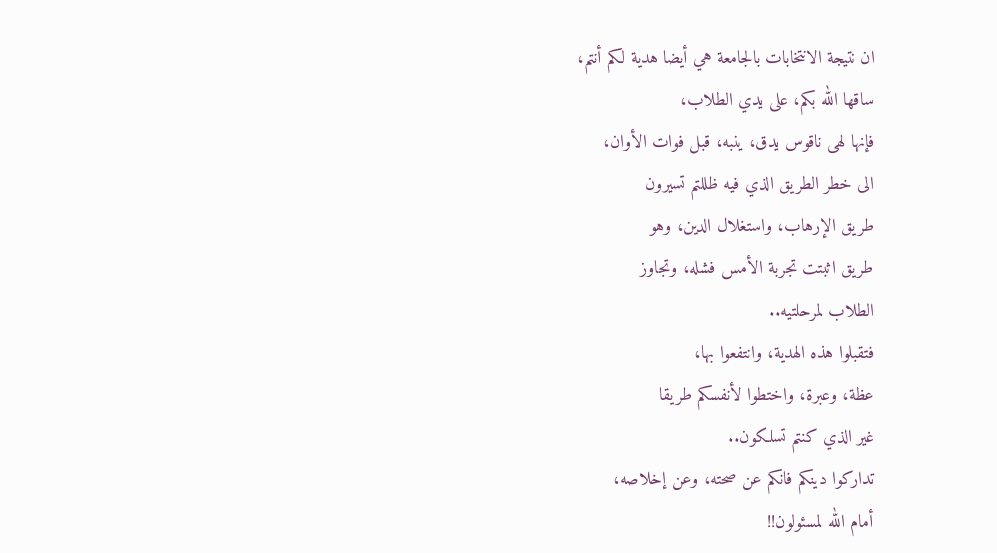ان نتيجة الانتخابات بالجامعة هي أيضا هدية لكم أنتم،
ساقها الله بكم، على يدي الطلاب،
فإنها لهى ناقوس يدق، ينبه، قبل فوات الأوان،
الى خطر الطريق الذي فيه ظللتم تسيرون
طريق الإرهاب، واستغلال الدين، وهو
طريق اثبتت تجربة الأمس فشله، وتجاوز
الطلاب لمرحلتيه..
فتقبلوا هذه الهدية، وانتفعوا بها،
عظة، وعبرة، واختطوا لأنفسكم طريقا
غير الذي كنتم تسلكون..
تداركوا دينكم فانكم عن صحته، وعن إخلاصه،
أمام الله لمسئولون!!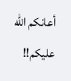أعانكم الله عليكم!!